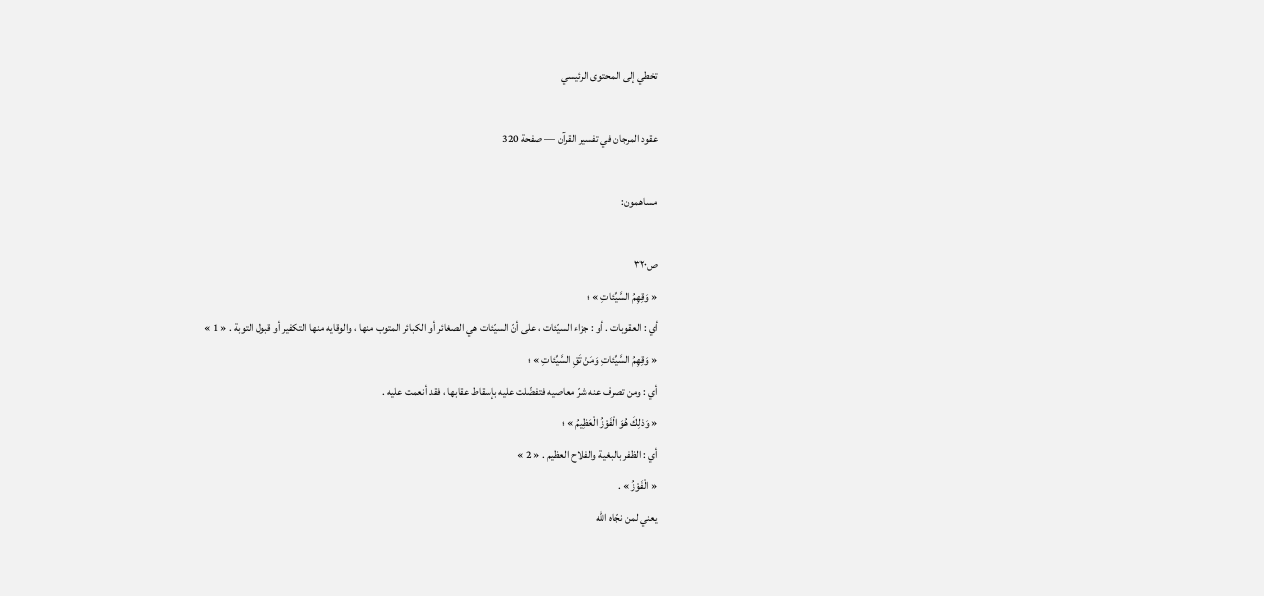تخطي إلى المحتوى الرئيسي

عقود المرجان في تفسير القرآن — صفحة 320

مساهمون:

ص٣٢٠
« وَقِهِمُ السَّيِّئاتِ » ؛
أي : العقوبات . أو : جزاء السيّئات ، على أنّ السيّئات هي الصغائر أو الكبائر المتوب منها ، والوقايه منها التكفير أو قبول التوبة . « 1 »
« وَقِهِمُ السَّيِّئاتِ وَمَنْ تَقِ السَّيِّئاتِ » ؛
أي : ومن تصرف عنه شرّ معاصيه فتفضّلت عليه بإسقاط عقابها ، فقد أنعمت عليه .
« وَذلِكَ هُوَ الْفَوْزُ الْعَظِيمُ » ؛
أي : الظفر بالبغية والفلاح العظيم . « 2 »
« الْفَوْزُ » .
يعني لمن نجّاه اللّه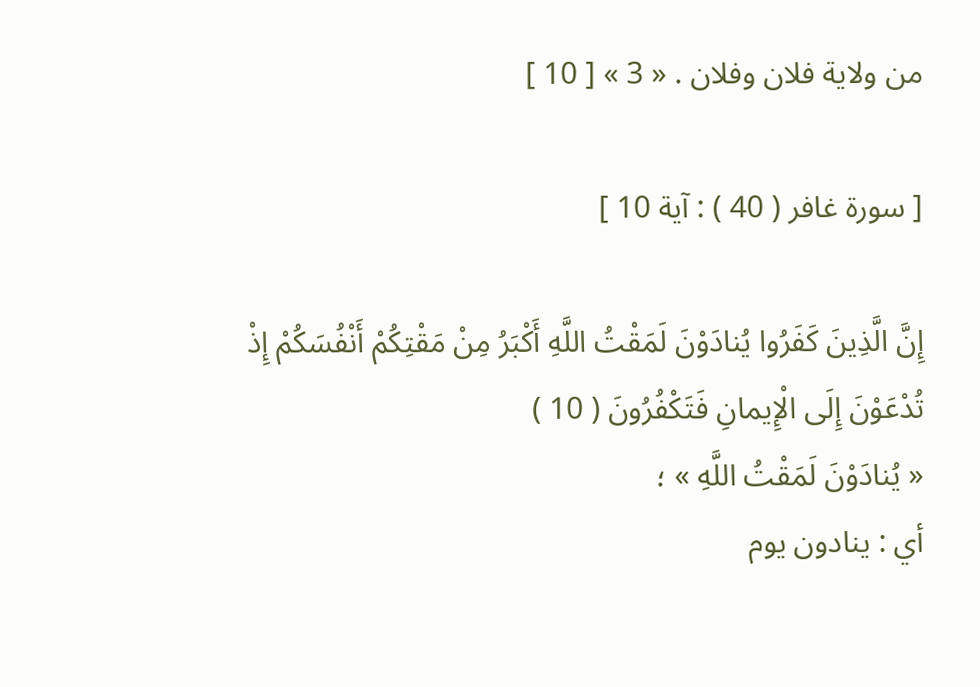من ولاية فلان وفلان . « 3 » [ 10 ]

[ سورة غافر ( 40 ) : آية 10 ]

إِنَّ الَّذِينَ كَفَرُوا يُنادَوْنَ لَمَقْتُ اللَّهِ أَكْبَرُ مِنْ مَقْتِكُمْ أَنْفُسَكُمْ إِذْ تُدْعَوْنَ إِلَى الْإِيمانِ فَتَكْفُرُونَ ( 10 )
« يُنادَوْنَ لَمَقْتُ اللَّهِ » ؛
أي : ينادون يوم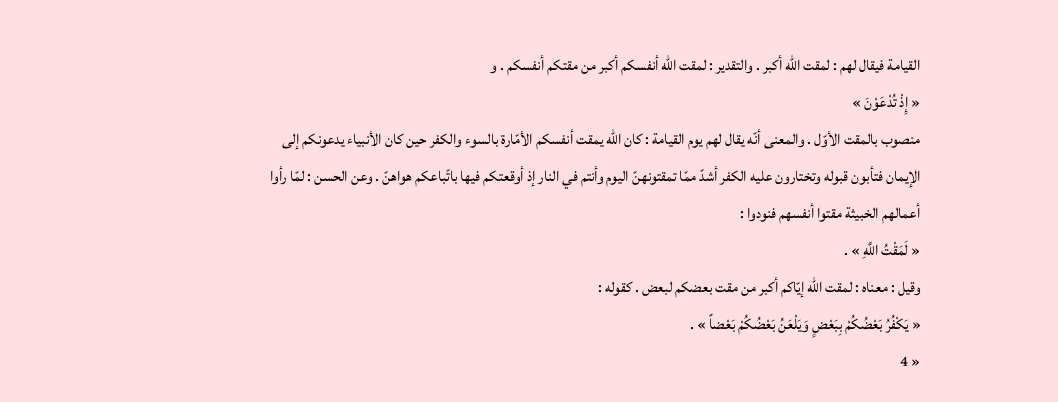القيامة فيقال لهم : لمقت اللّه أكبر . والتقدير : لمقت اللّه أنفسكم أكبر من مقتكم أنفسكم . و
« إِذْ تُدْعَوْنَ »
منصوب بالمقت الأوّل . والمعنى أنّه يقال لهم يوم القيامة : كان اللّه يمقت أنفسكم الأمّارة بالسوء والكفر حين كان الأنبياء يدعونكم إلى الإيمان فتأبون قبوله وتختارون عليه الكفر أشدّ ممّا تمقتونهنّ اليوم وأنتم في النار إذ أوقعتكم فيها باتّباعكم هواهنّ . وعن الحسن : لمّا رأوا أعمالهم الخبيثة مقتوا أنفسهم فنودوا :
« لَمَقْتُ اللَّهِ » .
وقيل : معناه : لمقت اللّه إيّاكم أكبر من مقت بعضكم لبعض . كقوله :
« يَكْفُرُ بَعْضُكُمْ بِبَعْضٍ وَيَلْعَنُ بَعْضُكُمْ بَعْضاً » .
« 4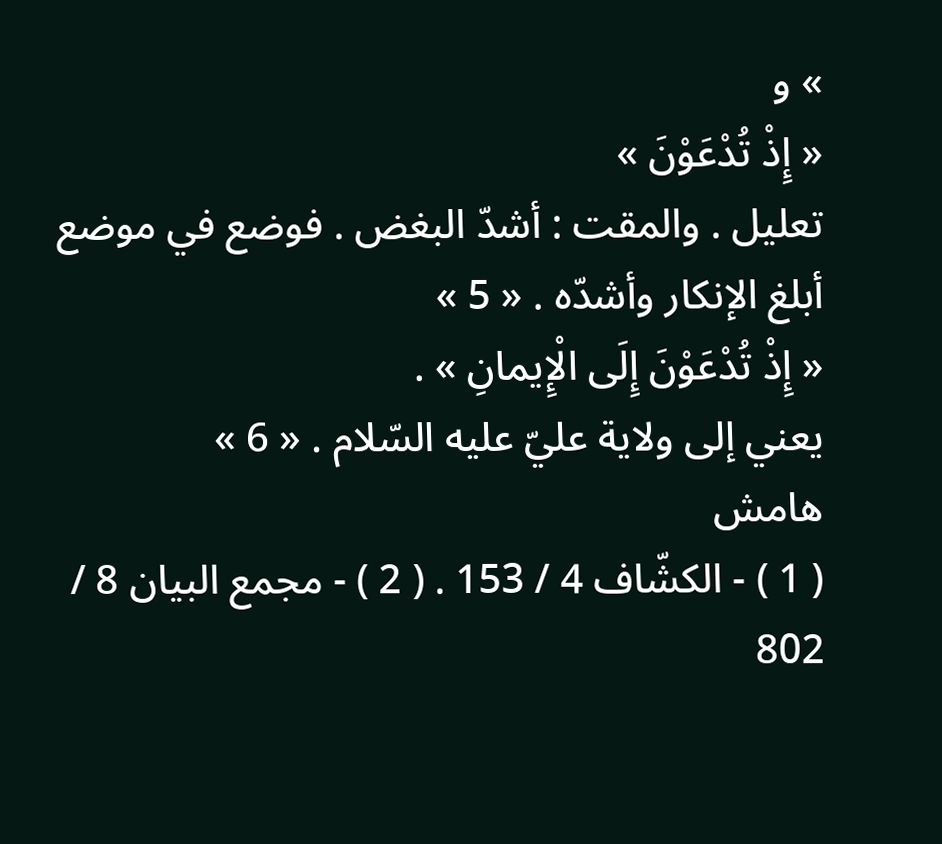» و
« إِذْ تُدْعَوْنَ »
تعليل . والمقت : أشدّ البغض . فوضع في موضع أبلغ الإنكار وأشدّه . « 5 »
« إِذْ تُدْعَوْنَ إِلَى الْإِيمانِ » .
يعني إلى ولاية عليّ عليه السّلام . « 6 »
هامش
( 1 ) - الكشّاف 4 / 153 . ( 2 ) - مجمع البيان 8 / 802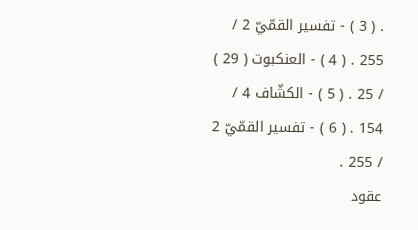. ( 3 ) - تفسير القمّيّ 2 / 255 . ( 4 ) - العنكبوت ( 29 ) / 25 . ( 5 ) - الكشّاف 4 / 154 . ( 6 ) - تفسير القمّيّ 2 / 255 .
عقود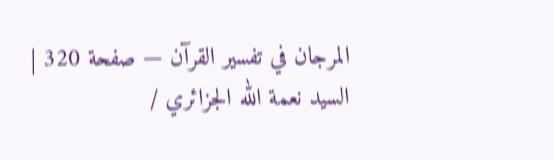المرجان في تفسير القرآن — صفحة 320 | السيد نعمة الله الجزائري /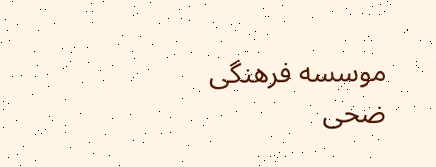موسسه فرهنگى ضحى